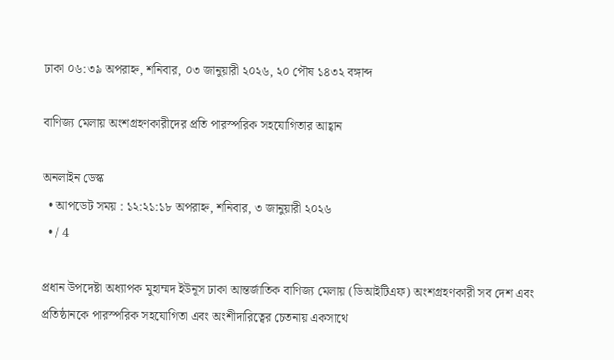ঢাকা ০৬:৩৯ অপরাহ্ন, শনিবার, ০৩ জানুয়ারী ২০২৬, ২০ পৌষ ১৪৩২ বঙ্গাব্দ

বাণিজ্য মেলায় অংশগ্রহণকারীদের প্রতি পারস্পরিক সহযোগিতার আহ্বান

অনলাইন ডেস্ক
  • আপডেট সময় : ১২:২১:১৮ অপরাহ্ন, শনিবার, ৩ জানুয়ারী ২০২৬
  • / 4

প্রধান উপদেষ্টা অধ্যাপক মুহাম্মদ ইউনূস ঢাকা আন্তর্জাতিক বাণিজ্য মেলায় (ডিআইটিএফ) অংশগ্রহণকারী সব দেশ এবং প্রতিষ্ঠানকে পারস্পরিক সহযোগিতা এবং অংশীদারিত্বের চেতনায় একসাথে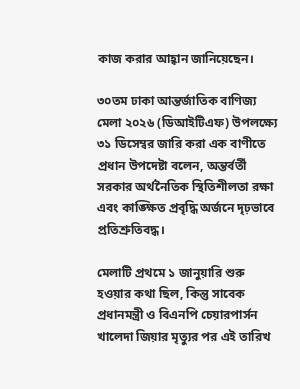কাজ করার আহ্বান জানিয়েছেন।

৩০তম ঢাকা আন্তর্জাতিক বাণিজ্য মেলা ২০২৬ (ডিআইটিএফ) উপলক্ষ্যে ৩১ ডিসেম্বর জারি করা এক বাণীতে প্রধান উপদেষ্টা বলেন, অন্তর্বর্তী সরকার অর্থনৈতিক স্থিতিশীলতা রক্ষা এবং কাঙ্ক্ষিত প্রবৃদ্ধি অর্জনে দৃঢ়ভাবে প্রতিশ্রুতিবদ্ধ।

মেলাটি প্রথমে ১ জানুয়ারি শুরু হওয়ার কথা ছিল, কিন্তু সাবেক প্রধানমন্ত্রী ও বিএনপি চেয়ারপার্সন খালেদা জিয়ার মৃত্যুর পর এই তারিখ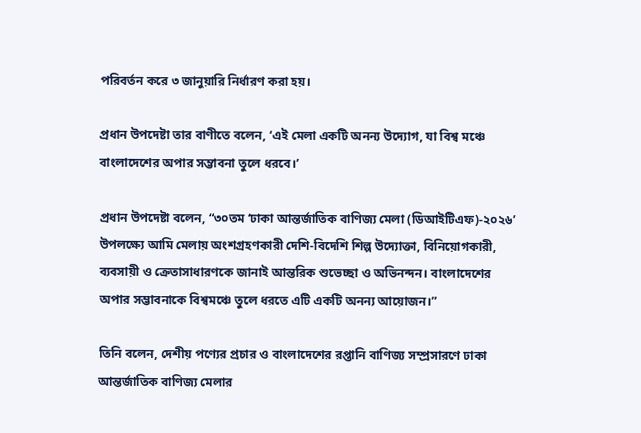পরিবর্তন করে ৩ জানুয়ারি নির্ধারণ করা হয়।

প্রধান উপদেষ্টা তার বাণীতে বলেন, ‘এই মেলা একটি অনন্য উদ্যোগ, যা বিশ্ব মঞ্চে বাংলাদেশের অপার সম্ভাবনা তুলে ধরবে।’

প্রধান উপদেষ্টা বলেন, “৩০তম ‘ঢাকা আন্তর্জাতিক বাণিজ্য মেলা (ডিআইটিএফ)-২০২৬’ উপলক্ষ্যে আমি মেলায় অংশগ্রহণকারী দেশি-বিদেশি শিল্প উদ্যোক্তা, বিনিয়োগকারী, ব্যবসায়ী ও ক্রেতাসাধারণকে জানাই আন্তরিক শুভেচ্ছা ও অভিনন্দন। বাংলাদেশের অপার সম্ভাবনাকে বিশ্বমঞ্চে তুলে ধরতে এটি একটি অনন্য আয়োজন।”

তিনি বলেন, দেশীয় পণ্যের প্রচার ও বাংলাদেশের রপ্তানি বাণিজ্য সম্প্রসারণে ঢাকা আন্তর্জাতিক বাণিজ্য মেলার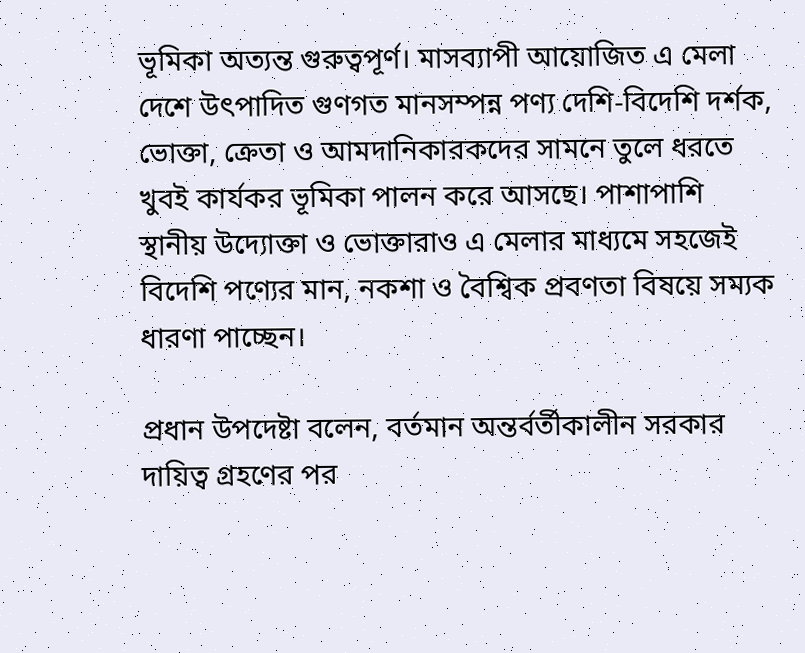ভূমিকা অত্যন্ত গুরুত্বপূর্ণ। মাসব্যাপী আয়োজিত এ মেলা দেশে উৎপাদিত গুণগত মানসম্পন্ন পণ্য দেশি-বিদেশি দর্শক, ভোক্তা, ক্রেতা ও আমদানিকারকদের সামনে তুলে ধরতে খুবই কার্যকর ভূমিকা পালন করে আসছে। পাশাপাশি স্থানীয় উদ্যোক্তা ও ভোক্তারাও এ মেলার মাধ্যমে সহজেই বিদেশি পণ্যের মান, নকশা ও বৈশ্বিক প্রবণতা বিষয়ে সম্যক ধারণা পাচ্ছেন।

প্রধান উপদেষ্টা বলেন, বর্তমান অন্তর্বর্তীকালীন সরকার দায়িত্ব গ্রহণের পর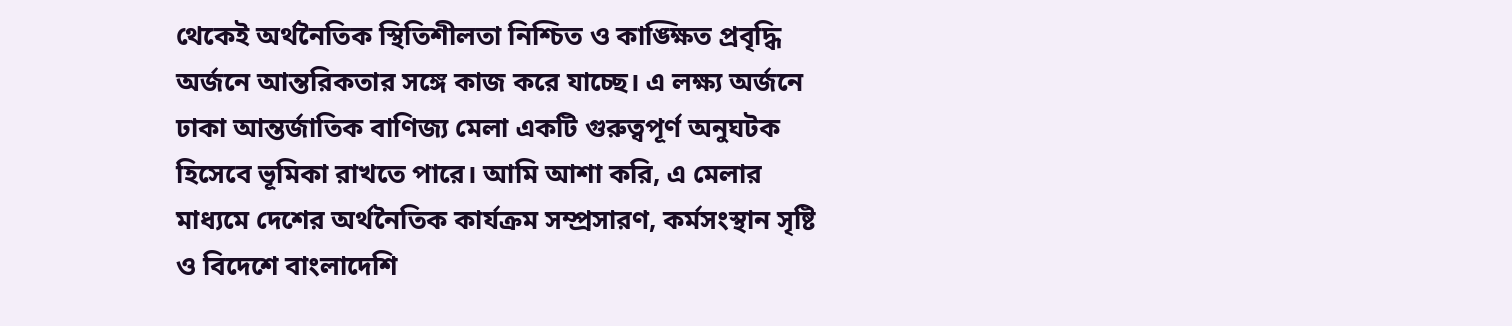থেকেই অর্থনৈতিক স্থিতিশীলতা নিশ্চিত ও কাঙ্ক্ষিত প্রবৃদ্ধি অর্জনে আন্তরিকতার সঙ্গে কাজ করে যাচ্ছে। এ লক্ষ্য অর্জনে ঢাকা আন্তর্জাতিক বাণিজ্য মেলা একটি গুরুত্বপূর্ণ অনুঘটক হিসেবে ভূমিকা রাখতে পারে। আমি আশা করি, এ মেলার মাধ্যমে দেশের অর্থনৈতিক কার্যক্রম সম্প্রসারণ, কর্মসংস্থান সৃষ্টি ও বিদেশে বাংলাদেশি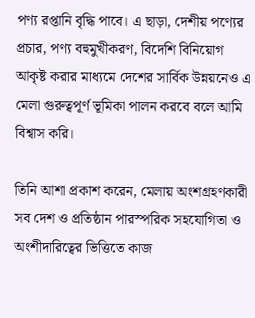পণ্য রপ্তানি বৃদ্ধি পাবে। এ ছাড়া, দেশীয় পণ্যের প্রচার, পণ্য বহুমুখীকরণ, বিদেশি বিনিয়োগ আকৃষ্ট করার মাধ্যমে দেশের সার্বিক উন্নয়নেও এ মেলা গুরুত্বপূর্ণ ভূমিকা পালন করবে বলে আমি বিশ্বাস করি।

তিনি আশা প্রকাশ করেন, মেলায় অংশগ্রহণকারী সব দেশ ও প্রতিষ্ঠান পারস্পরিক সহযোগিতা ও অংশীদারিত্বের ভিত্তিতে কাজ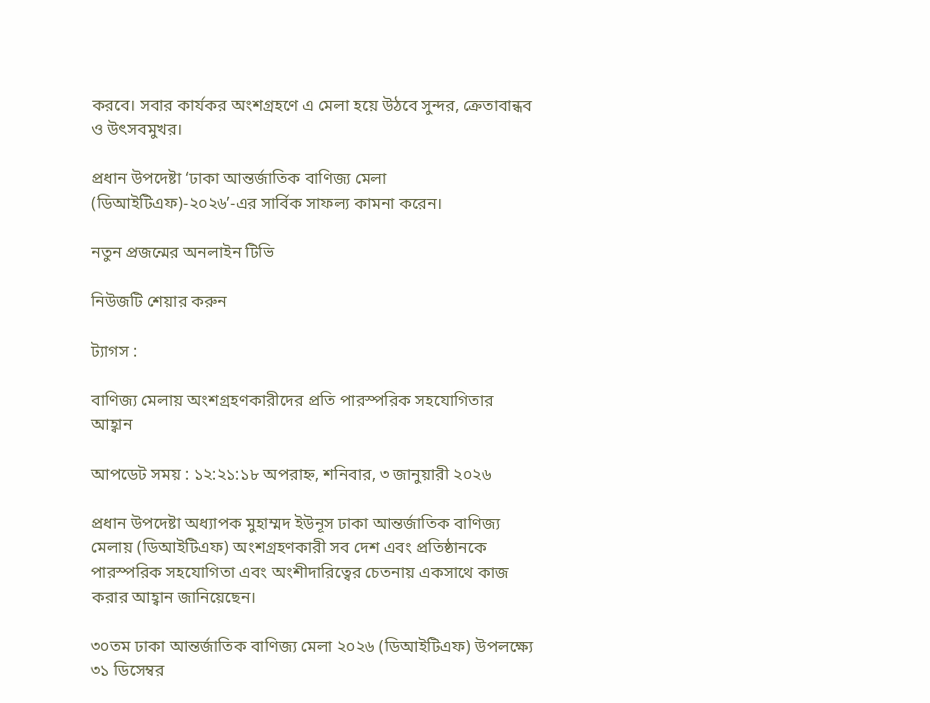করবে। সবার কার্যকর অংশগ্রহণে এ মেলা হয়ে উঠবে সুন্দর, ক্রেতাবান্ধব ও উৎসবমুখর।

প্রধান উপদেষ্টা ‘ঢাকা আন্তর্জাতিক বাণিজ্য মেলা (ডিআইটিএফ)-২০২৬’-এর সার্বিক সাফল্য কামনা করেন।

নতুন প্রজন্মের অনলাইন টিভি

নিউজটি শেয়ার করুন

ট্যাগস :

বাণিজ্য মেলায় অংশগ্রহণকারীদের প্রতি পারস্পরিক সহযোগিতার আহ্বান

আপডেট সময় : ১২:২১:১৮ অপরাহ্ন, শনিবার, ৩ জানুয়ারী ২০২৬

প্রধান উপদেষ্টা অধ্যাপক মুহাম্মদ ইউনূস ঢাকা আন্তর্জাতিক বাণিজ্য মেলায় (ডিআইটিএফ) অংশগ্রহণকারী সব দেশ এবং প্রতিষ্ঠানকে পারস্পরিক সহযোগিতা এবং অংশীদারিত্বের চেতনায় একসাথে কাজ করার আহ্বান জানিয়েছেন।

৩০তম ঢাকা আন্তর্জাতিক বাণিজ্য মেলা ২০২৬ (ডিআইটিএফ) উপলক্ষ্যে ৩১ ডিসেম্বর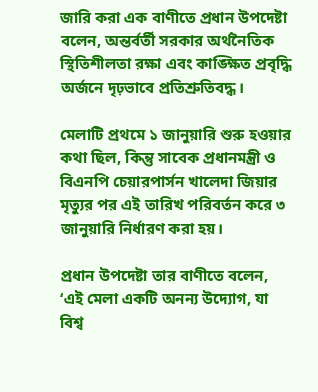জারি করা এক বাণীতে প্রধান উপদেষ্টা বলেন, অন্তর্বর্তী সরকার অর্থনৈতিক স্থিতিশীলতা রক্ষা এবং কাঙ্ক্ষিত প্রবৃদ্ধি অর্জনে দৃঢ়ভাবে প্রতিশ্রুতিবদ্ধ।

মেলাটি প্রথমে ১ জানুয়ারি শুরু হওয়ার কথা ছিল, কিন্তু সাবেক প্রধানমন্ত্রী ও বিএনপি চেয়ারপার্সন খালেদা জিয়ার মৃত্যুর পর এই তারিখ পরিবর্তন করে ৩ জানুয়ারি নির্ধারণ করা হয়।

প্রধান উপদেষ্টা তার বাণীতে বলেন, ‘এই মেলা একটি অনন্য উদ্যোগ, যা বিশ্ব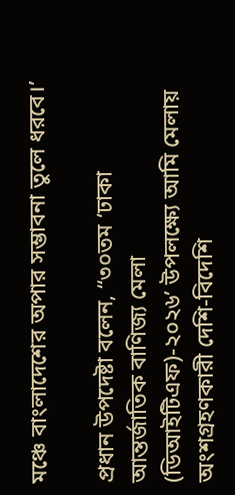মঞ্চে বাংলাদেশের অপার সম্ভাবনা তুলে ধরবে।’

প্রধান উপদেষ্টা বলেন, “৩০তম ‘ঢাকা আন্তর্জাতিক বাণিজ্য মেলা (ডিআইটিএফ)-২০২৬’ উপলক্ষ্যে আমি মেলায় অংশগ্রহণকারী দেশি-বিদেশি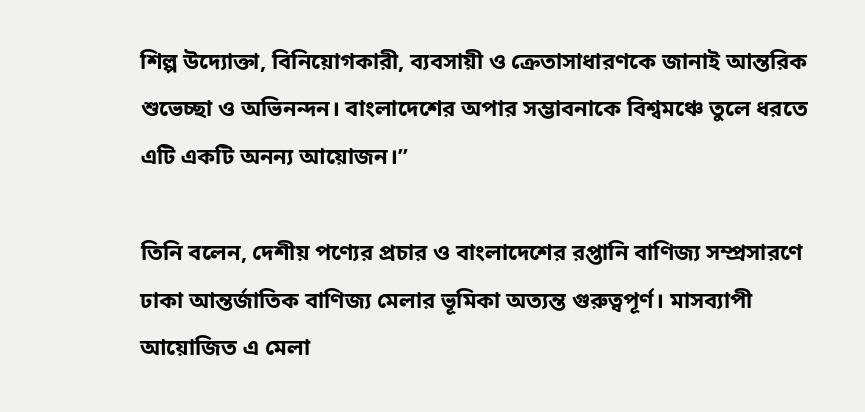শিল্প উদ্যোক্তা, বিনিয়োগকারী, ব্যবসায়ী ও ক্রেতাসাধারণকে জানাই আন্তরিক শুভেচ্ছা ও অভিনন্দন। বাংলাদেশের অপার সম্ভাবনাকে বিশ্বমঞ্চে তুলে ধরতে এটি একটি অনন্য আয়োজন।”

তিনি বলেন, দেশীয় পণ্যের প্রচার ও বাংলাদেশের রপ্তানি বাণিজ্য সম্প্রসারণে ঢাকা আন্তর্জাতিক বাণিজ্য মেলার ভূমিকা অত্যন্ত গুরুত্বপূর্ণ। মাসব্যাপী আয়োজিত এ মেলা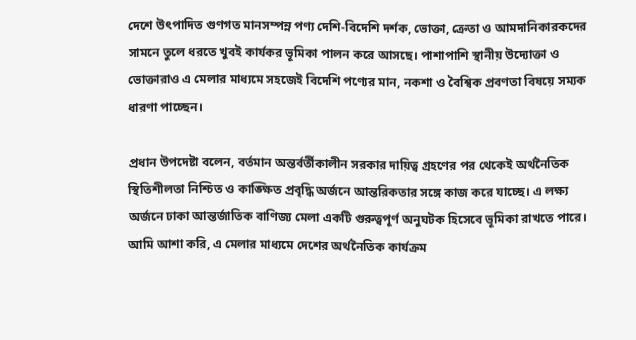দেশে উৎপাদিত গুণগত মানসম্পন্ন পণ্য দেশি-বিদেশি দর্শক, ভোক্তা, ক্রেতা ও আমদানিকারকদের সামনে তুলে ধরতে খুবই কার্যকর ভূমিকা পালন করে আসছে। পাশাপাশি স্থানীয় উদ্যোক্তা ও ভোক্তারাও এ মেলার মাধ্যমে সহজেই বিদেশি পণ্যের মান, নকশা ও বৈশ্বিক প্রবণতা বিষয়ে সম্যক ধারণা পাচ্ছেন।

প্রধান উপদেষ্টা বলেন, বর্তমান অন্তর্বর্তীকালীন সরকার দায়িত্ব গ্রহণের পর থেকেই অর্থনৈতিক স্থিতিশীলতা নিশ্চিত ও কাঙ্ক্ষিত প্রবৃদ্ধি অর্জনে আন্তরিকতার সঙ্গে কাজ করে যাচ্ছে। এ লক্ষ্য অর্জনে ঢাকা আন্তর্জাতিক বাণিজ্য মেলা একটি গুরুত্বপূর্ণ অনুঘটক হিসেবে ভূমিকা রাখতে পারে। আমি আশা করি, এ মেলার মাধ্যমে দেশের অর্থনৈতিক কার্যক্রম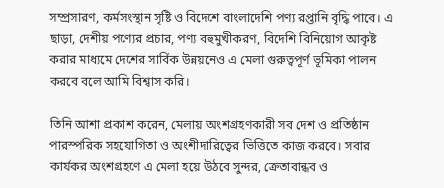সম্প্রসারণ, কর্মসংস্থান সৃষ্টি ও বিদেশে বাংলাদেশি পণ্য রপ্তানি বৃদ্ধি পাবে। এ ছাড়া, দেশীয় পণ্যের প্রচার, পণ্য বহুমুখীকরণ, বিদেশি বিনিয়োগ আকৃষ্ট করার মাধ্যমে দেশের সার্বিক উন্নয়নেও এ মেলা গুরুত্বপূর্ণ ভূমিকা পালন করবে বলে আমি বিশ্বাস করি।

তিনি আশা প্রকাশ করেন, মেলায় অংশগ্রহণকারী সব দেশ ও প্রতিষ্ঠান পারস্পরিক সহযোগিতা ও অংশীদারিত্বের ভিত্তিতে কাজ করবে। সবার কার্যকর অংশগ্রহণে এ মেলা হয়ে উঠবে সুন্দর, ক্রেতাবান্ধব ও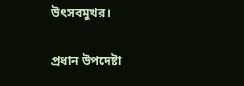উৎসবমুখর।

প্রধান উপদেষ্টা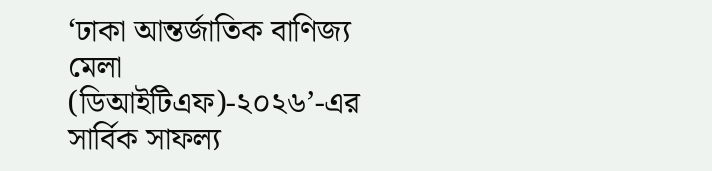‘ঢাকা আন্তর্জাতিক বাণিজ্য মেলা (ডিআইটিএফ)-২০২৬’-এর সার্বিক সাফল্য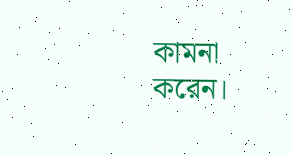কামনা করেন।